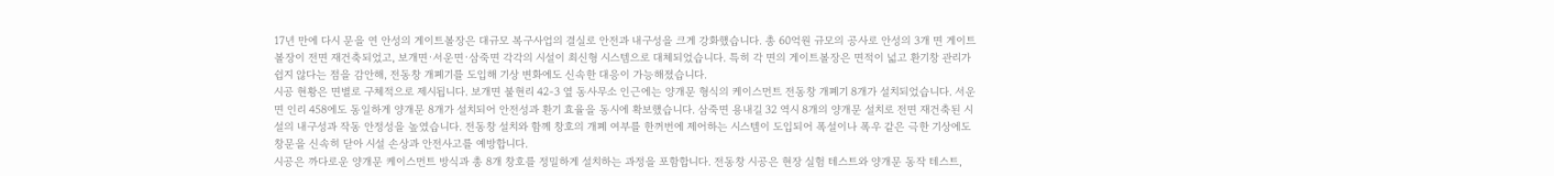17년 만에 다시 문을 연 안성의 게이트볼장은 대규모 복구사업의 결실로 안전과 내구성을 크게 강화했습니다. 총 60억원 규모의 공사로 안성의 3개 면 게이트볼장이 전면 재건축되었고, 보개면·서운면·삼죽면 각각의 시설이 최신형 시스템으로 대체되었습니다. 특히 각 면의 게이트볼장은 면적이 넓고 환기창 관리가 쉽지 않다는 점을 감안해, 전동창 개폐기를 도입해 기상 변화에도 신속한 대응이 가능해졌습니다.
시공 현황은 면별로 구체적으로 제시됩니다. 보개면 불현리 42-3 옆 동사무소 인근에는 양개문 형식의 케이스먼트 전동창 개폐기 8개가 설치되었습니다. 서운면 인리 458에도 동일하게 양개문 8개가 설치되어 안전성과 환기 효율을 동시에 확보했습니다. 삼죽면 용내길 32 역시 8개의 양개문 설치로 전면 재건축된 시설의 내구성과 작동 안정성을 높였습니다. 전동창 설치와 함께 창호의 개폐 여부를 한꺼번에 제어하는 시스템이 도입되어 폭설이나 폭우 같은 극한 기상에도 창문을 신속히 닫아 시설 손상과 안전사고를 예방합니다.
시공은 까다로운 양개문 케이스먼트 방식과 총 8개 창호를 정밀하게 설치하는 과정을 포함합니다. 전동창 시공은 현장 실험 테스트와 양개문 동작 테스트,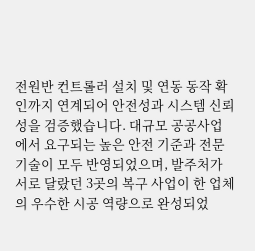전원반 컨트롤러 설치 및 연동 동작 확인까지 연계되어 안전성과 시스템 신뢰성을 검증했습니다. 대규모 공공사업에서 요구되는 높은 안전 기준과 전문 기술이 모두 반영되었으며, 발주처가 서로 달랐던 3곳의 복구 사업이 한 업체의 우수한 시공 역량으로 완성되었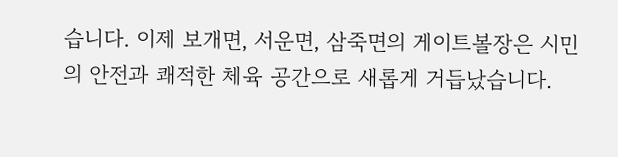습니다. 이제 보개면, 서운면, 삼죽면의 게이트볼장은 시민의 안전과 쾌적한 체육 공간으로 새롭게 거듭났습니다.